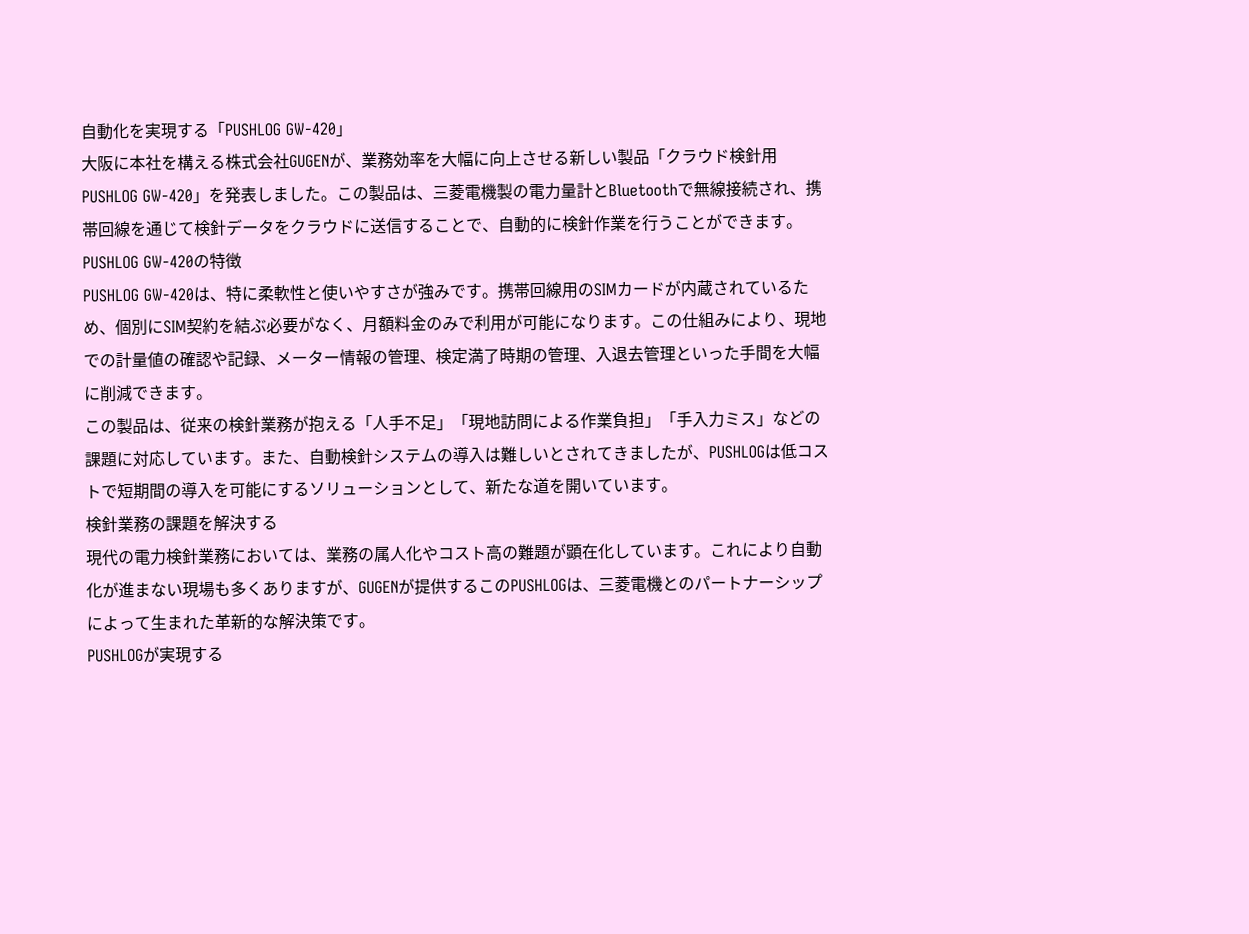自動化を実現する「PUSHLOG GW-420」
大阪に本社を構える株式会社GUGENが、業務効率を大幅に向上させる新しい製品「クラウド検針用PUSHLOG GW-420」を発表しました。この製品は、三菱電機製の電力量計とBluetoothで無線接続され、携帯回線を通じて検針データをクラウドに送信することで、自動的に検針作業を行うことができます。
PUSHLOG GW-420の特徴
PUSHLOG GW-420は、特に柔軟性と使いやすさが強みです。携帯回線用のSIMカードが内蔵されているため、個別にSIM契約を結ぶ必要がなく、月額料金のみで利用が可能になります。この仕組みにより、現地での計量値の確認や記録、メーター情報の管理、検定満了時期の管理、入退去管理といった手間を大幅に削減できます。
この製品は、従来の検針業務が抱える「人手不足」「現地訪問による作業負担」「手入力ミス」などの課題に対応しています。また、自動検針システムの導入は難しいとされてきましたが、PUSHLOGは低コストで短期間の導入を可能にするソリューションとして、新たな道を開いています。
検針業務の課題を解決する
現代の電力検針業務においては、業務の属人化やコスト高の難題が顕在化しています。これにより自動化が進まない現場も多くありますが、GUGENが提供するこのPUSHLOGは、三菱電機とのパートナーシップによって生まれた革新的な解決策です。
PUSHLOGが実現する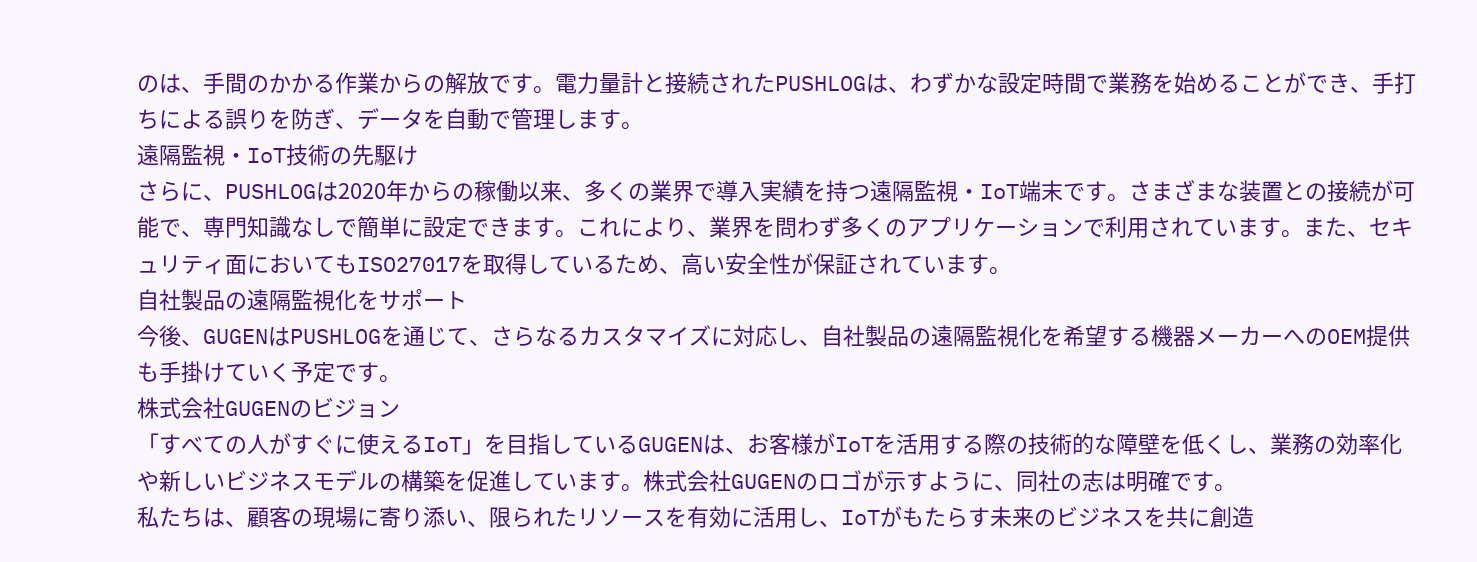のは、手間のかかる作業からの解放です。電力量計と接続されたPUSHLOGは、わずかな設定時間で業務を始めることができ、手打ちによる誤りを防ぎ、データを自動で管理します。
遠隔監視・IoT技術の先駆け
さらに、PUSHLOGは2020年からの稼働以来、多くの業界で導入実績を持つ遠隔監視・IoT端末です。さまざまな装置との接続が可能で、専門知識なしで簡単に設定できます。これにより、業界を問わず多くのアプリケーションで利用されています。また、セキュリティ面においてもISO27017を取得しているため、高い安全性が保証されています。
自社製品の遠隔監視化をサポート
今後、GUGENはPUSHLOGを通じて、さらなるカスタマイズに対応し、自社製品の遠隔監視化を希望する機器メーカーへのOEM提供も手掛けていく予定です。
株式会社GUGENのビジョン
「すべての人がすぐに使えるIoT」を目指しているGUGENは、お客様がIoTを活用する際の技術的な障壁を低くし、業務の効率化や新しいビジネスモデルの構築を促進しています。株式会社GUGENのロゴが示すように、同社の志は明確です。
私たちは、顧客の現場に寄り添い、限られたリソースを有効に活用し、IoTがもたらす未来のビジネスを共に創造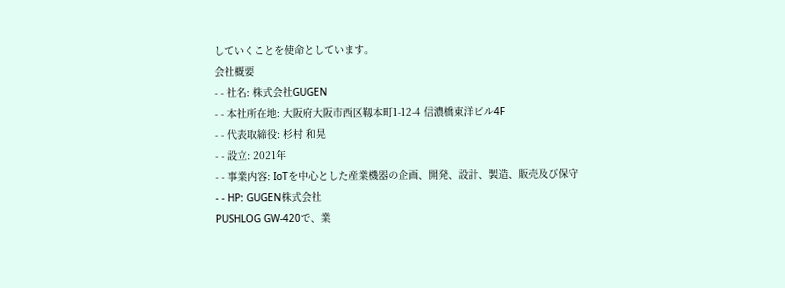していくことを使命としています。
会社概要
- - 社名: 株式会社GUGEN
- - 本社所在地: 大阪府大阪市西区靱本町1-12-4 信濃橋東洋ビル4F
- - 代表取締役: 杉村 和晃
- - 設立: 2021年
- - 事業内容: IoTを中心とした産業機器の企画、開発、設計、製造、販売及び保守
- - HP: GUGEN株式会社
PUSHLOG GW-420で、業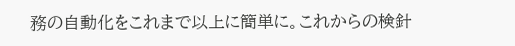務の自動化をこれまで以上に簡単に。これからの検針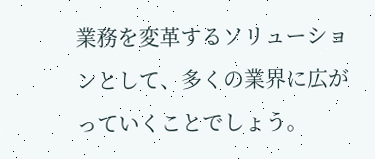業務を変革するソリューションとして、多くの業界に広がっていくことでしょう。